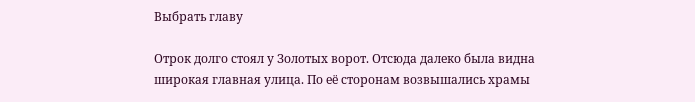Выбрать главу

Отрок долго стоял у Золотых ворот. Отсюда далеко была видна широкая главная улица. По её сторонам возвышались храмы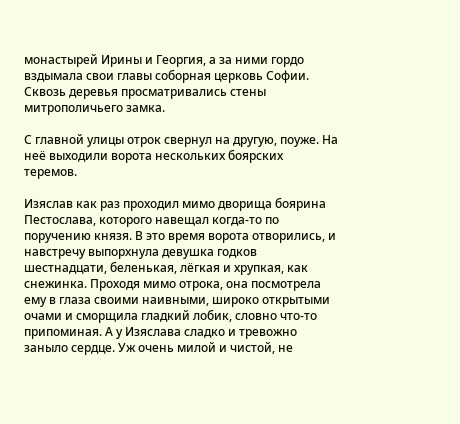монастырей Ирины и Георгия, а за ними гордо вздымала свои главы соборная церковь Софии. Сквозь деревья просматривались стены митрополичьего замка.

С главной улицы отрок свернул на другую, поуже. На неё выходили ворота нескольких боярских теремов.

Изяслав как раз проходил мимо дворища боярина Пестослава, которого навещал когда-то по поручению князя. В это время ворота отворились, и навстречу выпорхнула девушка годков шестнадцати, беленькая, лёгкая и хрупкая, как снежинка. Проходя мимо отрока, она посмотрела ему в глаза своими наивными, широко открытыми очами и сморщила гладкий лобик, словно что-то припоминая. А у Изяслава сладко и тревожно заныло сердце. Уж очень милой и чистой, не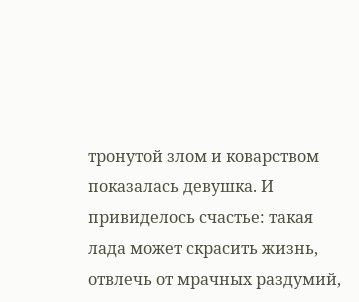тронутой злом и коварством показалась девушка. И привиделось счастье: такая лада может скрасить жизнь, отвлечь от мрачных раздумий,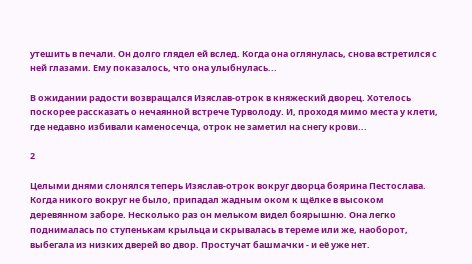утешить в печали. Он долго глядел ей вслед. Когда она оглянулась, снова встретился с ней глазами. Ему показалось, что она улыбнулась...

В ожидании радости возвращался Изяслав-отрок в княжеский дворец. Хотелось поскорее рассказать о нечаянной встрече Турволоду. И, проходя мимо места у клети, где недавно избивали каменосечца, отрок не заметил на снегу крови...

2

Целыми днями слонялся теперь Изяслав-отрок вокруг дворца боярина Пестослава. Когда никого вокруг не было, припадал жадным оком к щёлке в высоком деревянном заборе. Несколько раз он мельком видел боярышню. Она легко поднималась по ступенькам крыльца и скрывалась в тереме или же, наоборот, выбегала из низких дверей во двор. Простучат башмачки - и её уже нет.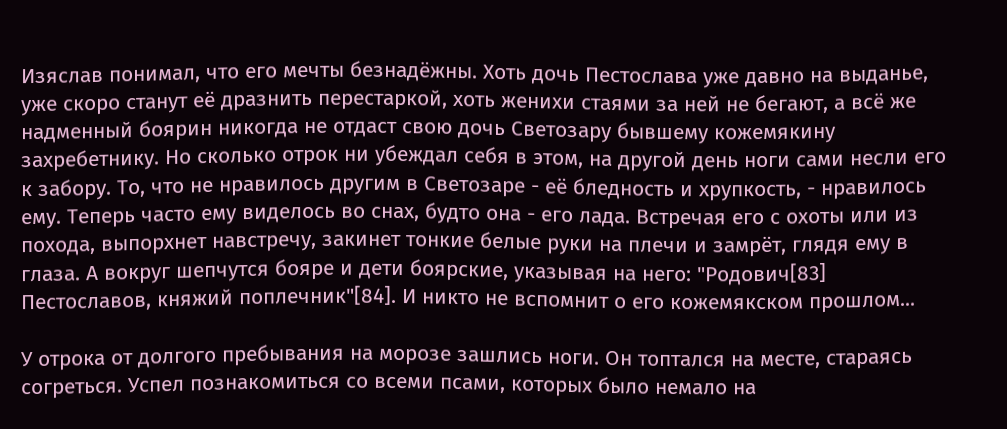Изяслав понимал, что его мечты безнадёжны. Хоть дочь Пестослава уже давно на выданье, уже скоро станут её дразнить перестаркой, хоть женихи стаями за ней не бегают, а всё же надменный боярин никогда не отдаст свою дочь Светозару бывшему кожемякину захребетнику. Но сколько отрок ни убеждал себя в этом, на другой день ноги сами несли его к забору. То, что не нравилось другим в Светозаре - её бледность и хрупкость, - нравилось ему. Теперь часто ему виделось во снах, будто она - его лада. Встречая его с охоты или из похода, выпорхнет навстречу, закинет тонкие белые руки на плечи и замрёт, глядя ему в глаза. А вокруг шепчутся бояре и дети боярские, указывая на него: "Родович[83] Пестославов, княжий поплечник"[84]. И никто не вспомнит о его кожемякском прошлом...

У отрока от долгого пребывания на морозе зашлись ноги. Он топтался на месте, стараясь согреться. Успел познакомиться со всеми псами, которых было немало на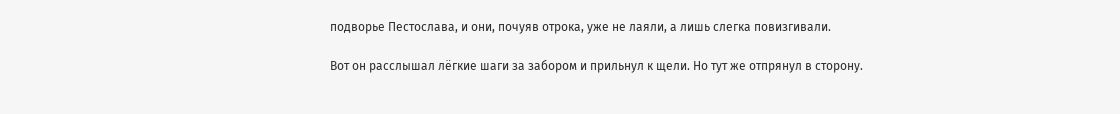подворье Пестослава, и они, почуяв отрока, уже не лаяли, а лишь слегка повизгивали.

Вот он расслышал лёгкие шаги за забором и прильнул к щели. Но тут же отпрянул в сторону.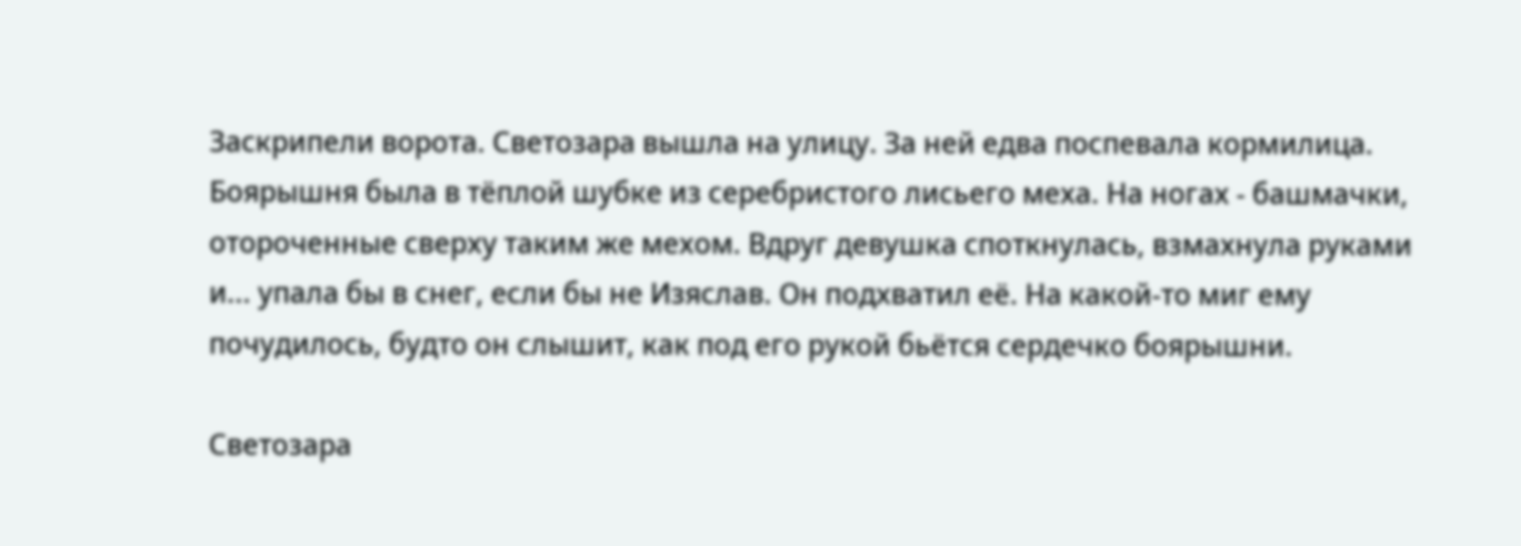Заскрипели ворота. Светозара вышла на улицу. За ней едва поспевала кормилица. Боярышня была в тёплой шубке из серебристого лисьего меха. На ногах - башмачки, отороченные сверху таким же мехом. Вдруг девушка споткнулась, взмахнула руками и... упала бы в снег, если бы не Изяслав. Он подхватил её. На какой-то миг ему почудилось, будто он слышит, как под его рукой бьётся сердечко боярышни.

Светозара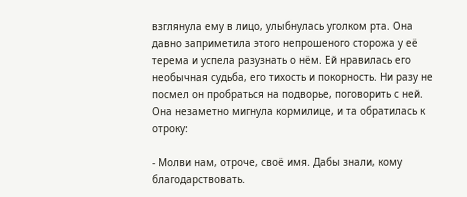взглянула ему в лицо, улыбнулась уголком рта. Она давно заприметила этого непрошеного сторожа у её терема и успела разузнать о нём. Ей нравилась его необычная судьба, его тихость и покорность. Ни разу не посмел он пробраться на подворье, поговорить с ней. Она незаметно мигнула кормилице, и та обратилась к отроку:

- Молви нам, отроче, своё имя. Дабы знали, кому благодарствовать.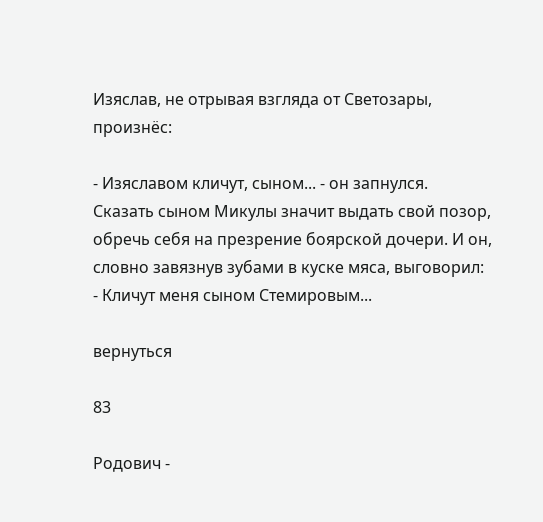Изяслав, не отрывая взгляда от Светозары, произнёс:

- Изяславом кличут, сыном... - он запнулся. Сказать сыном Микулы значит выдать свой позор, обречь себя на презрение боярской дочери. И он, словно завязнув зубами в куске мяса, выговорил: - Кличут меня сыном Стемировым...

вернуться

83

Родович -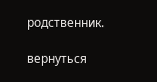родственник.

вернуться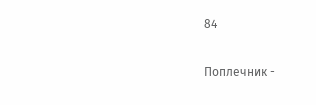84

Поплечник -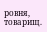ровня, товарищ.